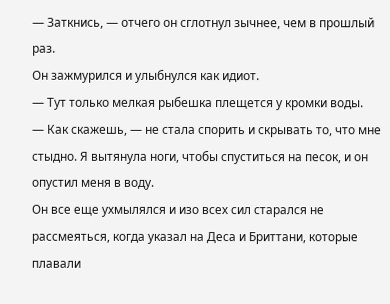— Заткнись, — отчего он сглотнул зычнее, чем в прошлый раз.
Он зажмурился и улыбнулся как идиот.
— Тут только мелкая рыбешка плещется у кромки воды.
— Как скажешь, — не стала спорить и скрывать то, что мне стыдно. Я вытянула ноги, чтобы спуститься на песок, и он опустил меня в воду.
Он все еще ухмылялся и изо всех сил старался не рассмеяться, когда указал на Деса и Бриттани, которые плавали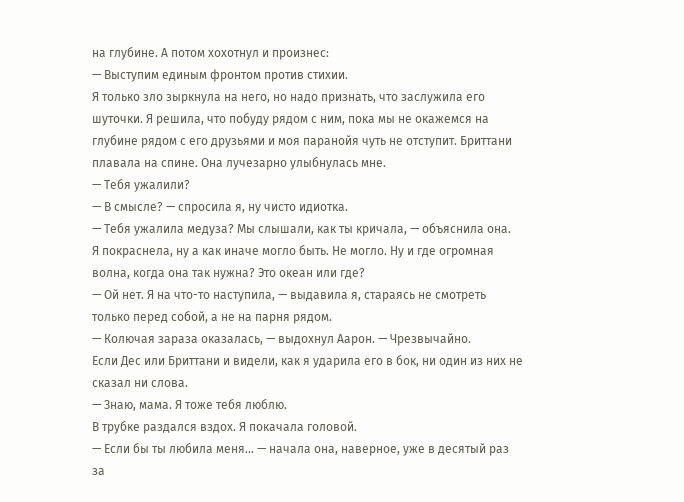на глубине. А потом хохотнул и произнес:
— Выступим единым фронтом против стихии.
Я только зло зыркнула на него, но надо признать, что заслужила его шуточки. Я решила, что побуду рядом с ним, пока мы не окажемся на глубине рядом с его друзьями и моя паранойя чуть не отступит. Бриттани плавала на спине. Она лучезарно улыбнулась мне.
— Тебя ужалили?
— В смысле? — спросила я, ну чисто идиотка.
— Тебя ужалила медуза? Мы слышали, как ты кричала, — объяснила она.
Я покраснела, ну а как иначе могло быть. Не могло. Ну и где огромная волна, когда она так нужна? Это океан или где?
— Ой нет. Я на что-то наступила, — выдавила я, стараясь не смотреть только перед собой, а не на парня рядом.
— Колючая зараза оказалась, — выдохнул Аарон. — Чрезвычайно.
Если Дес или Бриттани и видели, как я ударила его в бок, ни один из них не сказал ни слова.
— Знаю, мама. Я тоже тебя люблю.
В трубке раздался вздох. Я покачала головой.
— Если бы ты любила меня… — начала она, наверное, уже в десятый раз за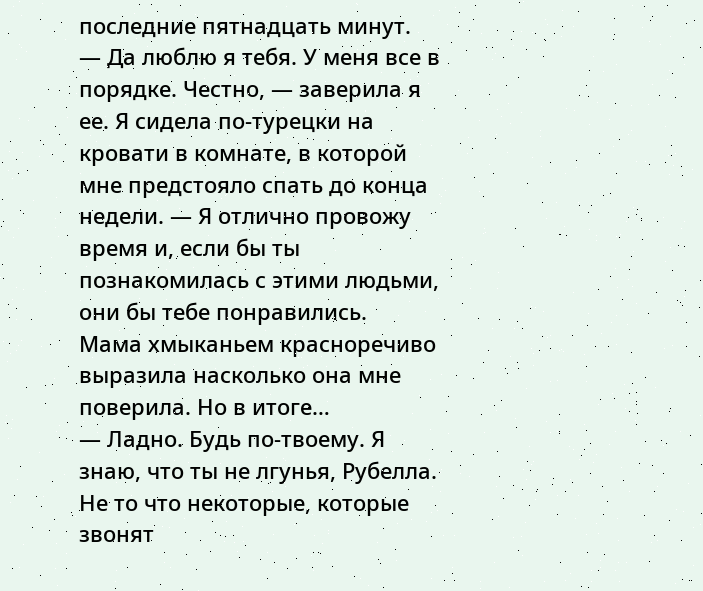последние пятнадцать минут.
— Да люблю я тебя. У меня все в порядке. Честно, — заверила я ее. Я сидела по-турецки на кровати в комнате, в которой мне предстояло спать до конца недели. — Я отлично провожу время и, если бы ты познакомилась с этими людьми, они бы тебе понравились.
Мама хмыканьем красноречиво выразила насколько она мне поверила. Но в итоге…
— Ладно. Будь по-твоему. Я знаю, что ты не лгунья, Рубелла. Не то что некоторые, которые звонят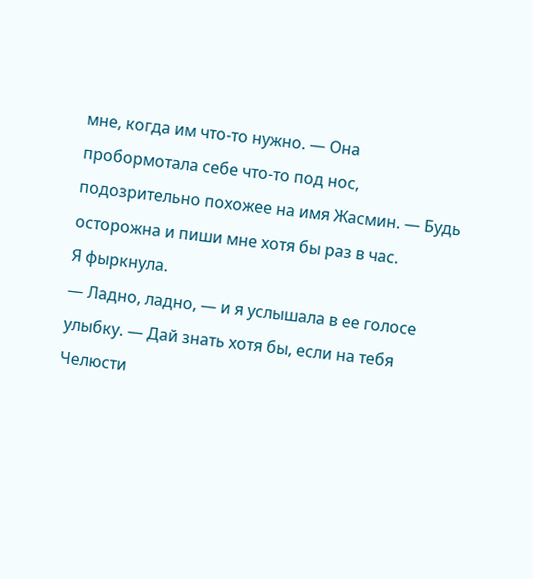мне, когда им что-то нужно. — Она пробормотала себе что-то под нос, подозрительно похожее на имя Жасмин. — Будь осторожна и пиши мне хотя бы раз в час.
Я фыркнула.
— Ладно, ладно, — и я услышала в ее голосе улыбку. — Дай знать хотя бы, если на тебя Челюсти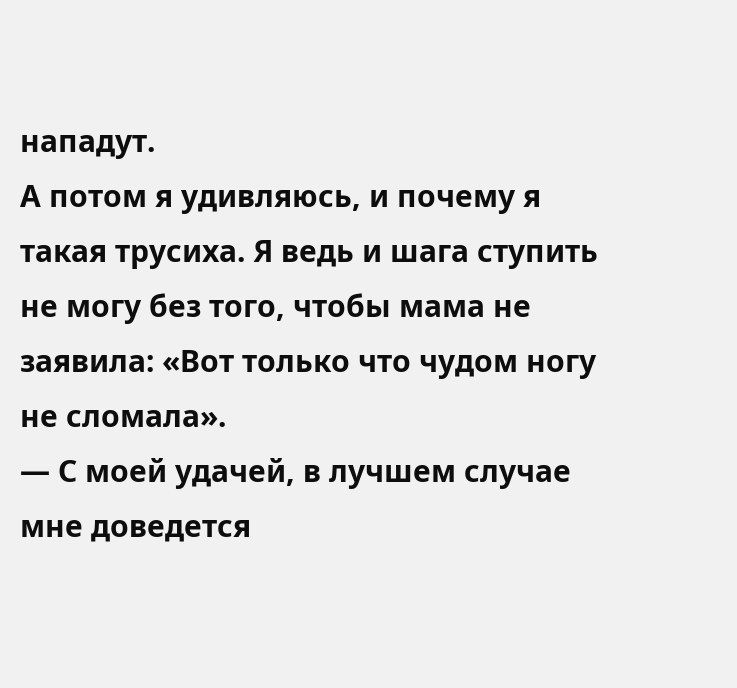нападут.
А потом я удивляюсь, и почему я такая трусиха. Я ведь и шага ступить не могу без того, чтобы мама не заявила: «Вот только что чудом ногу не сломала».
— С моей удачей, в лучшем случае мне доведется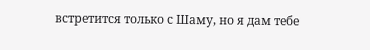встретится только с Шаму, но я дам тебе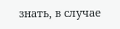знать, в случае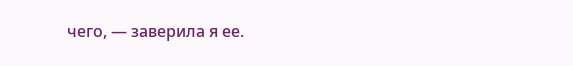чего, — заверила я ее.